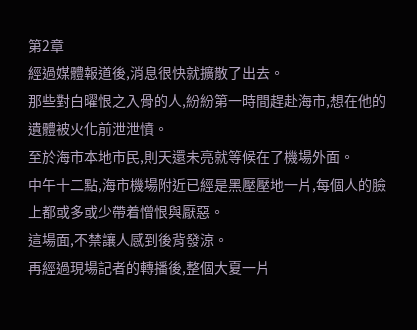第2章
經過媒體報道後,消息很快就擴散了出去。
那些對白曜恨之入骨的人,紛紛第一時間趕赴海市,想在他的遺體被火化前泄泄憤。
至於海市本地市民,則天還未亮就等候在了機場外面。
中午十二點,海市機場附近已經是黑壓壓地一片,每個人的臉上都或多或少帶着憎恨與厭惡。
這場面,不禁讓人感到後背發涼。
再經過現場記者的轉播後,整個大夏一片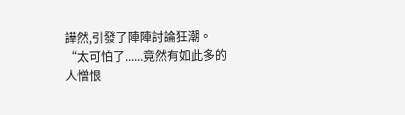譁然,引發了陣陣討論狂潮。
“太可怕了......竟然有如此多的人憎恨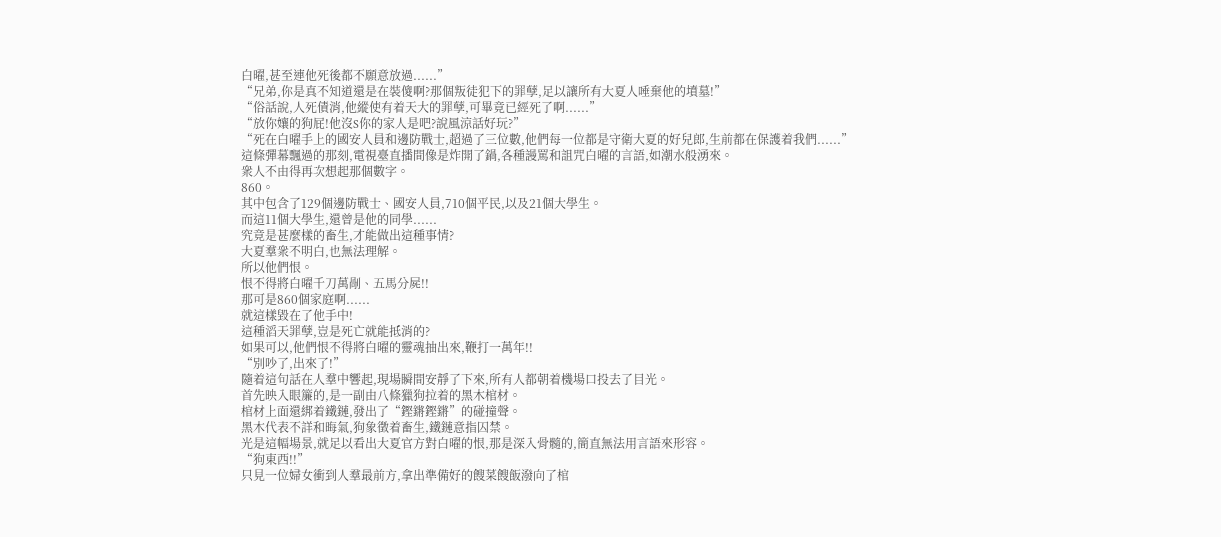白曜,甚至連他死後都不願意放過......”
“兄弟,你是真不知道還是在裝傻啊?那個叛徒犯下的罪孽,足以讓所有大夏人唾棄他的墳墓!”
“俗話說,人死債消,他縱使有着天大的罪孽,可畢竟已經死了啊......”
“放你孃的狗屁!他沒S你的家人是吧?說風涼話好玩?”
“死在白曜手上的國安人員和邊防戰士,超過了三位數,他們每一位都是守衛大夏的好兒郎,生前都在保護着我們......”
這條彈幕飄過的那刻,電視臺直播間像是炸開了鍋,各種謾罵和詛咒白曜的言語,如潮水般湧來。
衆人不由得再次想起那個數字。
860。
其中包含了129個邊防戰士、國安人員,710個平民,以及21個大學生。
而這11個大學生,還曾是他的同學......
究竟是甚麼樣的畜生,才能做出這種事情?
大夏羣衆不明白,也無法理解。
所以他們恨。
恨不得將白曜千刀萬剮、五馬分屍!!
那可是860個家庭啊......
就這樣毀在了他手中!
這種滔天罪孽,豈是死亡就能抵消的?
如果可以,他們恨不得將白曜的靈魂抽出來,鞭打一萬年!!
“別吵了,出來了!”
隨着這句話在人羣中響起,現場瞬間安靜了下來,所有人都朝着機場口投去了目光。
首先映入眼簾的,是一副由八條獵狗拉着的黑木棺材。
棺材上面還綁着鐵鏈,發出了“鏗鏘鏗鏘”的碰撞聲。
黑木代表不詳和晦氣,狗象徵着畜生,鐵鏈意指囚禁。
光是這幅場景,就足以看出大夏官方對白曜的恨,那是深入骨髓的,簡直無法用言語來形容。
“狗東西!!”
只見一位婦女衝到人羣最前方,拿出準備好的餿菜餿飯潑向了棺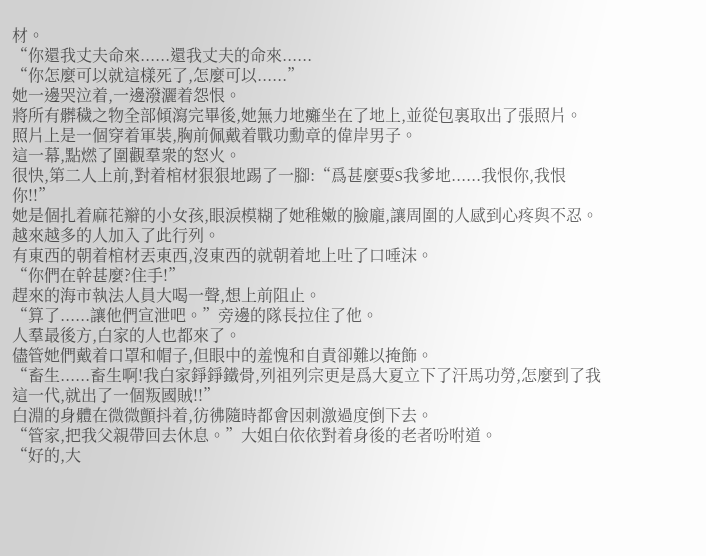材。
“你還我丈夫命來......還我丈夫的命來......
“你怎麼可以就這樣死了,怎麼可以......”
她一邊哭泣着,一邊潑灑着怨恨。
將所有髒穢之物全部傾瀉完畢後,她無力地癱坐在了地上,並從包裏取出了張照片。
照片上是一個穿着軍裝,胸前佩戴着戰功勳章的偉岸男子。
這一幕,點燃了圍觀羣衆的怒火。
很快,第二人上前,對着棺材狠狠地踢了一腳:“爲甚麼要S我爹地......我恨你,我恨你!!”
她是個扎着麻花辮的小女孩,眼淚模糊了她稚嫩的臉龐,讓周圍的人感到心疼與不忍。
越來越多的人加入了此行列。
有東西的朝着棺材丟東西,沒東西的就朝着地上吐了口唾沫。
“你們在幹甚麼?住手!”
趕來的海市執法人員大喝一聲,想上前阻止。
“算了......讓他們宣泄吧。”旁邊的隊長拉住了他。
人羣最後方,白家的人也都來了。
儘管她們戴着口罩和帽子,但眼中的羞愧和自責卻難以掩飾。
“畜生......畜生啊!我白家錚錚鐵骨,列祖列宗更是爲大夏立下了汗馬功勞,怎麼到了我這一代,就出了一個叛國賊!!”
白淵的身體在微微顫抖着,彷彿隨時都會因刺激過度倒下去。
“管家,把我父親帶回去休息。”大姐白依依對着身後的老者吩咐道。
“好的,大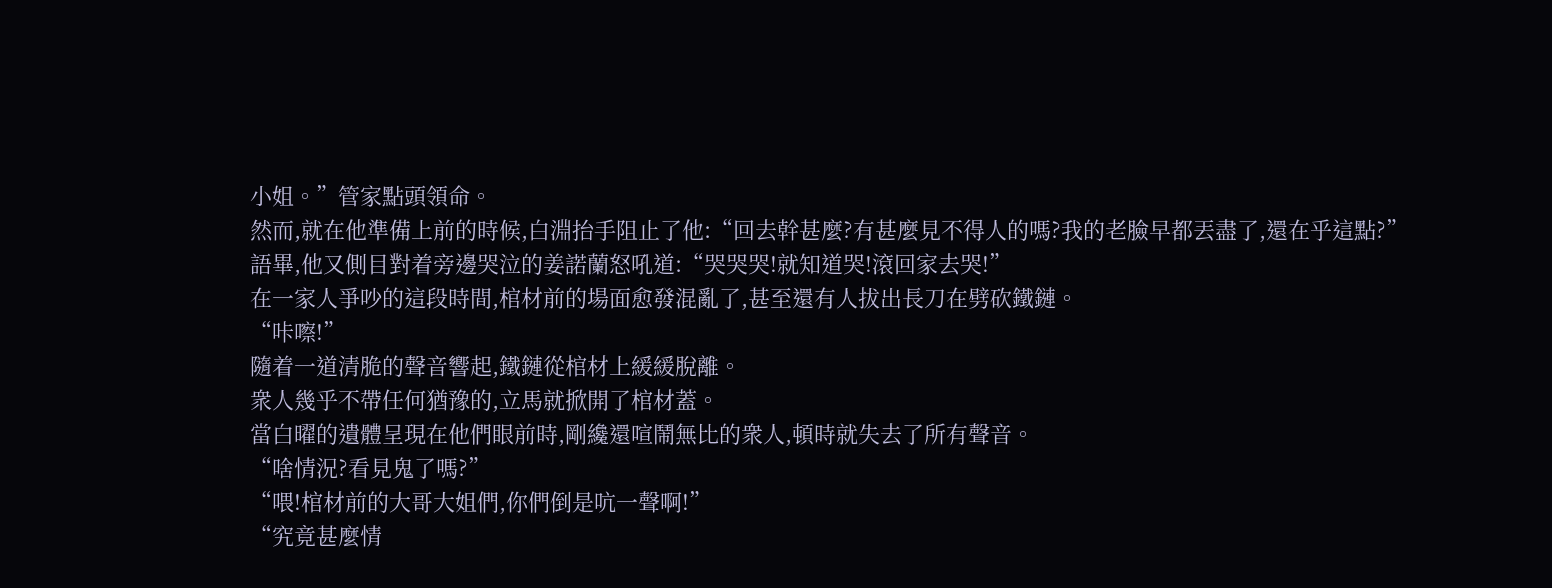小姐。”管家點頭領命。
然而,就在他準備上前的時候,白淵抬手阻止了他:“回去幹甚麼?有甚麼見不得人的嗎?我的老臉早都丟盡了,還在乎這點?”
語畢,他又側目對着旁邊哭泣的姜諾蘭怒吼道:“哭哭哭!就知道哭!滾回家去哭!”
在一家人爭吵的這段時間,棺材前的場面愈發混亂了,甚至還有人拔出長刀在劈砍鐵鏈。
“咔嚓!”
隨着一道清脆的聲音響起,鐵鏈從棺材上緩緩脫離。
衆人幾乎不帶任何猶豫的,立馬就掀開了棺材蓋。
當白曜的遺體呈現在他們眼前時,剛纔還喧鬧無比的衆人,頓時就失去了所有聲音。
“啥情況?看見鬼了嗎?”
“喂!棺材前的大哥大姐們,你們倒是吭一聲啊!”
“究竟甚麼情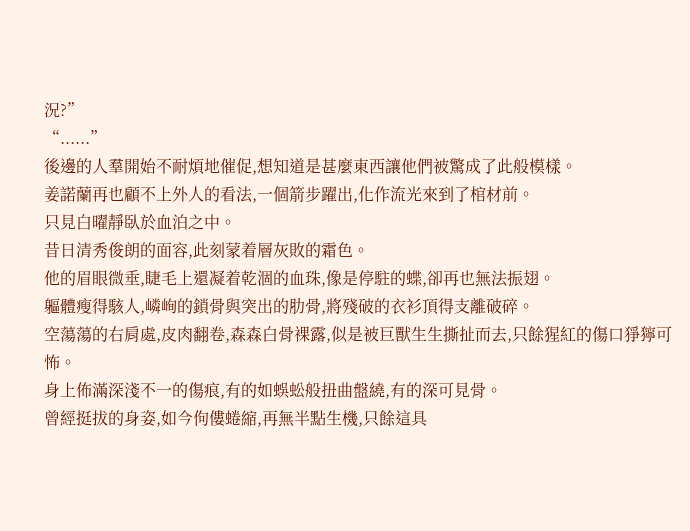況?”
“......”
後邊的人羣開始不耐煩地催促,想知道是甚麼東西讓他們被驚成了此般模樣。
姜諾蘭再也顧不上外人的看法,一個箭步躍出,化作流光來到了棺材前。
只見白曜靜臥於血泊之中。
昔日清秀俊朗的面容,此刻蒙着層灰敗的霜色。
他的眉眼微垂,睫毛上還凝着乾涸的血珠,像是停駐的蝶,卻再也無法振翅。
軀體瘦得駭人,嶙峋的鎖骨與突出的肋骨,將殘破的衣衫頂得支離破碎。
空蕩蕩的右肩處,皮肉翻卷,森森白骨裸露,似是被巨獸生生撕扯而去,只餘猩紅的傷口猙獰可怖。
身上佈滿深淺不一的傷痕,有的如蜈蚣般扭曲盤繞,有的深可見骨。
曾經挺拔的身姿,如今佝僂蜷縮,再無半點生機,只餘這具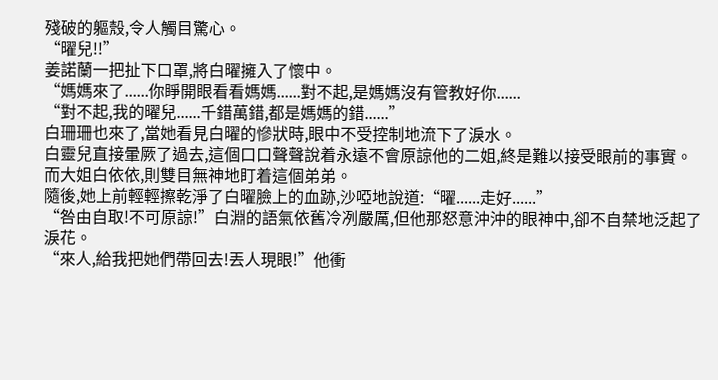殘破的軀殼,令人觸目驚心。
“曜兒!!”
姜諾蘭一把扯下口罩,將白曜擁入了懷中。
“媽媽來了......你睜開眼看看媽媽......對不起,是媽媽沒有管教好你......
“對不起,我的曜兒......千錯萬錯,都是媽媽的錯......”
白珊珊也來了,當她看見白曜的慘狀時,眼中不受控制地流下了淚水。
白靈兒直接暈厥了過去,這個口口聲聲說着永遠不會原諒他的二姐,終是難以接受眼前的事實。
而大姐白依依,則雙目無神地盯着這個弟弟。
隨後,她上前輕輕擦乾淨了白曜臉上的血跡,沙啞地說道:“曜......走好......”
“咎由自取!不可原諒!”白淵的語氣依舊冷冽嚴厲,但他那怒意沖沖的眼神中,卻不自禁地泛起了淚花。
“來人,給我把她們帶回去!丟人現眼!”他衝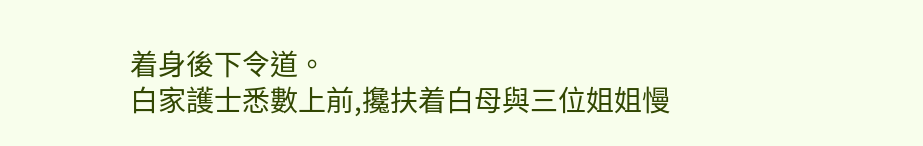着身後下令道。
白家護士悉數上前,攙扶着白母與三位姐姐慢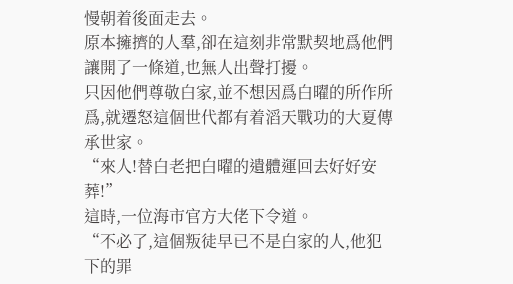慢朝着後面走去。
原本擁擠的人羣,卻在這刻非常默契地爲他們讓開了一條道,也無人出聲打擾。
只因他們尊敬白家,並不想因爲白曜的所作所爲,就遷怒這個世代都有着滔天戰功的大夏傳承世家。
“來人!替白老把白曜的遺體運回去好好安葬!”
這時,一位海市官方大佬下令道。
“不必了,這個叛徒早已不是白家的人,他犯下的罪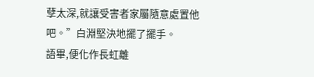孽太深,就讓受害者家屬隨意處置他吧。”白淵堅決地擺了擺手。
語畢,便化作長虹離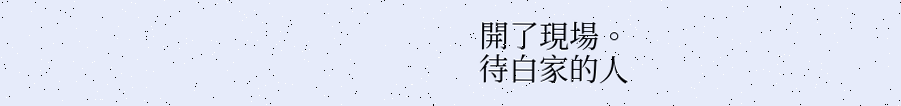開了現場。
待白家的人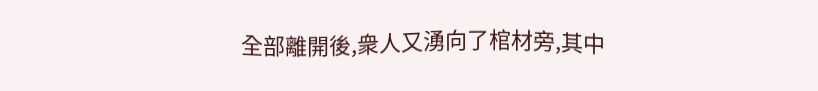全部離開後,衆人又湧向了棺材旁,其中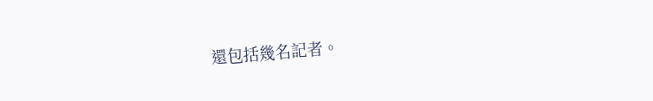還包括幾名記者。